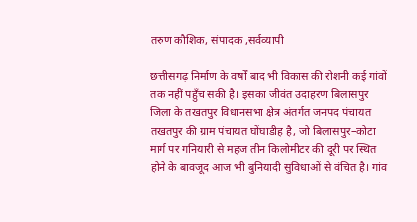तरुण कौशिक, संपादक ,सर्वव्यापी

छत्तीसगढ़ निर्माण के वर्षों बाद भी विकास की रोशनी कई गांवों तक नहीं पहुँच सकी है। इसका जीवंत उदाहरण बिलासपुर जिला के तखतपुर विधानसभा क्षेत्र अंतर्गत जनपद पंचायत तखतपुर की ग्राम पंचायत घोंघाडीह है, जो बिलासपुर–कोटा मार्ग पर गनियारी से महज तीन किलोमीटर की दूरी पर स्थित होने के बावजूद आज भी बुनियादी सुविधाओं से वंचित है। गांव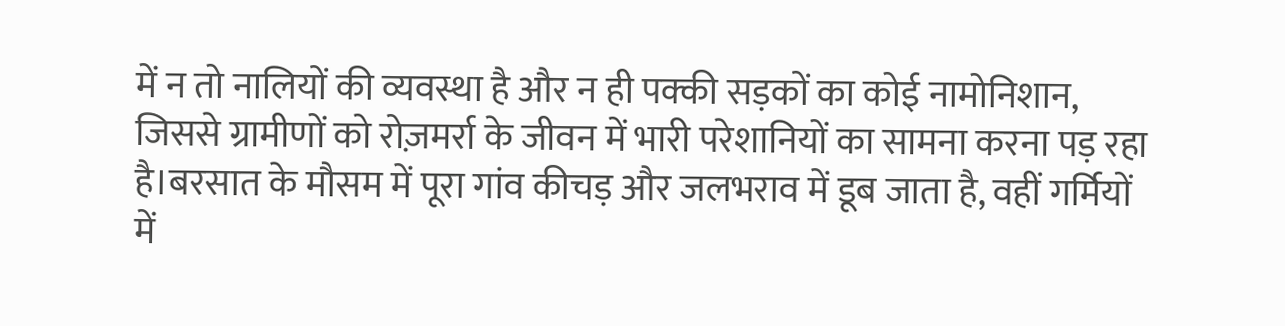में न तो नालियों की व्यवस्था है और न ही पक्की सड़कों का कोई नामोनिशान, जिससे ग्रामीणों को रोज़मर्रा के जीवन में भारी परेशानियों का सामना करना पड़ रहा है।बरसात के मौसम में पूरा गांव कीचड़ और जलभराव में डूब जाता है, वहीं गर्मियों में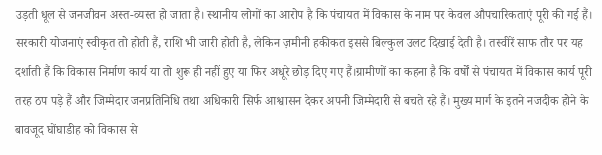उड़ती धूल से जनजीवन अस्त-व्यस्त हो जाता है। स्थानीय लोगों का आरोप है कि पंचायत में विकास के नाम पर केवल औपचारिकताएं पूरी की गई हैं। सरकारी योजनाएं स्वीकृत तो होती हैं, राशि भी जारी होती है, लेकिन ज़मीनी हकीकत इससे बिल्कुल उलट दिखाई देती है। तस्वीरें साफ तौर पर यह दर्शाती हैं कि विकास निर्माण कार्य या तो शुरू ही नहीं हुए या फिर अधूरे छोड़ दिए गए हैं।ग्रामीणों का कहना है कि वर्षों से पंचायत में विकास कार्य पूरी तरह ठप पड़े हैं और जिम्मेदार जनप्रतिनिधि तथा अधिकारी सिर्फ आश्वासन देकर अपनी जिम्मेदारी से बचते रहे हैं। मुख्य मार्ग के इतने नजदीक होने के बावजूद घोंघाडीह को विकास से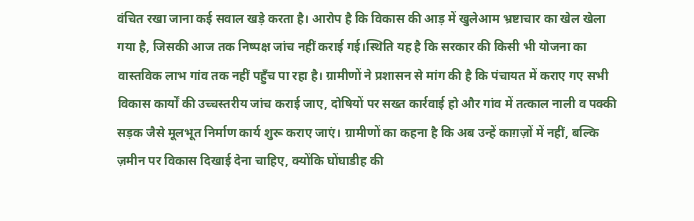वंचित रखा जाना कई सवाल खड़े करता है। आरोप है कि विकास की आड़ में खुलेआम भ्रष्टाचार का खेल खेला गया है, जिसकी आज तक निष्पक्ष जांच नहीं कराई गई।स्थिति यह है कि सरकार की किसी भी योजना का वास्तविक लाभ गांव तक नहीं पहुँच पा रहा है। ग्रामीणों ने प्रशासन से मांग की है कि पंचायत में कराए गए सभी विकास कार्यों की उच्चस्तरीय जांच कराई जाए, दोषियों पर सख्त कार्रवाई हो और गांव में तत्काल नाली व पक्की सड़क जैसे मूलभूत निर्माण कार्य शुरू कराए जाएं। ग्रामीणों का कहना है कि अब उन्हें काग़ज़ों में नहीं, बल्कि ज़मीन पर विकास दिखाई देना चाहिए, क्योंकि घोंघाडीह की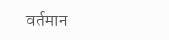वर्तमान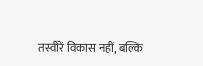तस्वीरें विकास नहीं, बल्कि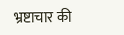भ्रष्टाचार की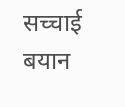सच्चाई बयान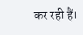कर रही हैं।